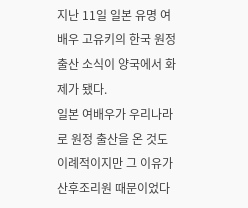지난 11일 일본 유명 여배우 고유키의 한국 원정 출산 소식이 양국에서 화제가 됐다.
일본 여배우가 우리나라로 원정 출산을 온 것도 이례적이지만 그 이유가 산후조리원 때문이었다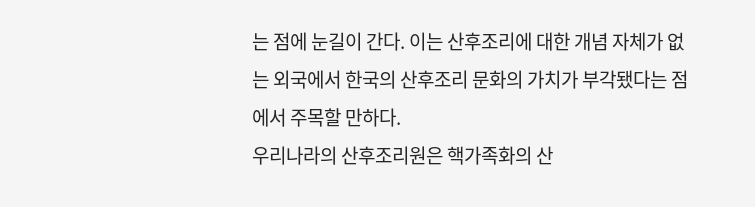는 점에 눈길이 간다. 이는 산후조리에 대한 개념 자체가 없는 외국에서 한국의 산후조리 문화의 가치가 부각됐다는 점에서 주목할 만하다.
우리나라의 산후조리원은 핵가족화의 산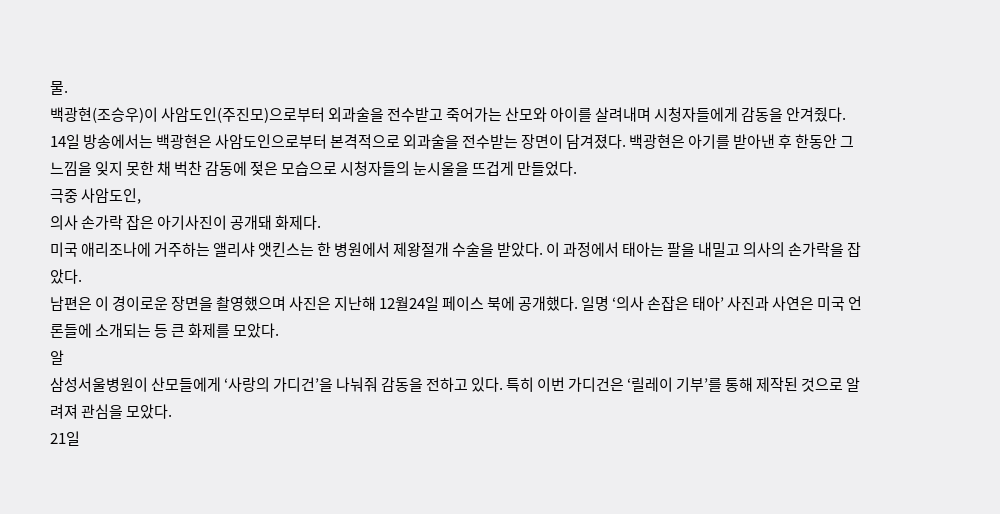물.
백광현(조승우)이 사암도인(주진모)으로부터 외과술을 전수받고 죽어가는 산모와 아이를 살려내며 시청자들에게 감동을 안겨줬다.
14일 방송에서는 백광현은 사암도인으로부터 본격적으로 외과술을 전수받는 장면이 담겨졌다. 백광현은 아기를 받아낸 후 한동안 그 느낌을 잊지 못한 채 벅찬 감동에 젖은 모습으로 시청자들의 눈시울을 뜨겁게 만들었다.
극중 사암도인,
의사 손가락 잡은 아기사진이 공개돼 화제다.
미국 애리조나에 거주하는 앨리샤 앳킨스는 한 병원에서 제왕절개 수술을 받았다. 이 과정에서 태아는 팔을 내밀고 의사의 손가락을 잡았다.
남편은 이 경이로운 장면을 촬영했으며 사진은 지난해 12월24일 페이스 북에 공개했다. 일명 ‘의사 손잡은 태아’ 사진과 사연은 미국 언론들에 소개되는 등 큰 화제를 모았다.
알
삼성서울병원이 산모들에게 ‘사랑의 가디건’을 나눠줘 감동을 전하고 있다. 특히 이번 가디건은 ‘릴레이 기부’를 통해 제작된 것으로 알려져 관심을 모았다.
21일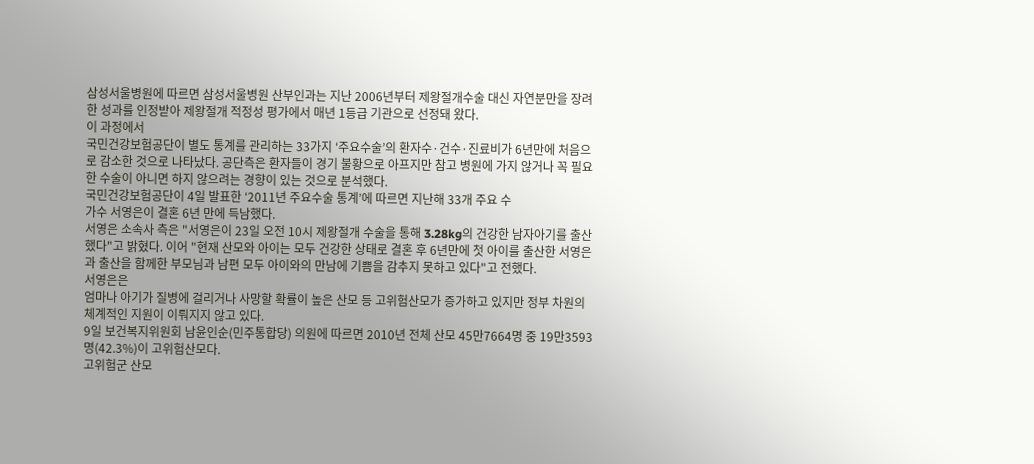삼성서울병원에 따르면 삼성서울병원 산부인과는 지난 2006년부터 제왕절개수술 대신 자연분만을 장려한 성과를 인정받아 제왕절개 적정성 평가에서 매년 1등급 기관으로 선정돼 왔다.
이 과정에서
국민건강보험공단이 별도 통계를 관리하는 33가지 ‘주요수술’의 환자수·건수·진료비가 6년만에 처음으로 감소한 것으로 나타났다. 공단측은 환자들이 경기 불황으로 아프지만 참고 병원에 가지 않거나 꼭 필요한 수술이 아니면 하지 않으려는 경향이 있는 것으로 분석했다.
국민건강보험공단이 4일 발표한 ‘2011년 주요수술 통계’에 따르면 지난해 33개 주요 수
가수 서영은이 결혼 6년 만에 득남했다.
서영은 소속사 측은 "서영은이 23일 오전 10시 제왕절개 수술을 통해 3.28kg의 건강한 남자아기를 출산했다"고 밝혔다. 이어 "현재 산모와 아이는 모두 건강한 상태로 결혼 후 6년만에 첫 아이를 출산한 서영은과 출산을 함께한 부모님과 남편 모두 아이와의 만남에 기쁨을 감추지 못하고 있다"고 전했다.
서영은은
엄마나 아기가 질병에 걸리거나 사망할 확률이 높은 산모 등 고위험산모가 증가하고 있지만 정부 차원의 체계적인 지원이 이뤄지지 않고 있다.
9일 보건복지위원회 남윤인순(민주통합당) 의원에 따르면 2010년 전체 산모 45만7664명 중 19만3593명(42.3%)이 고위험산모다.
고위험군 산모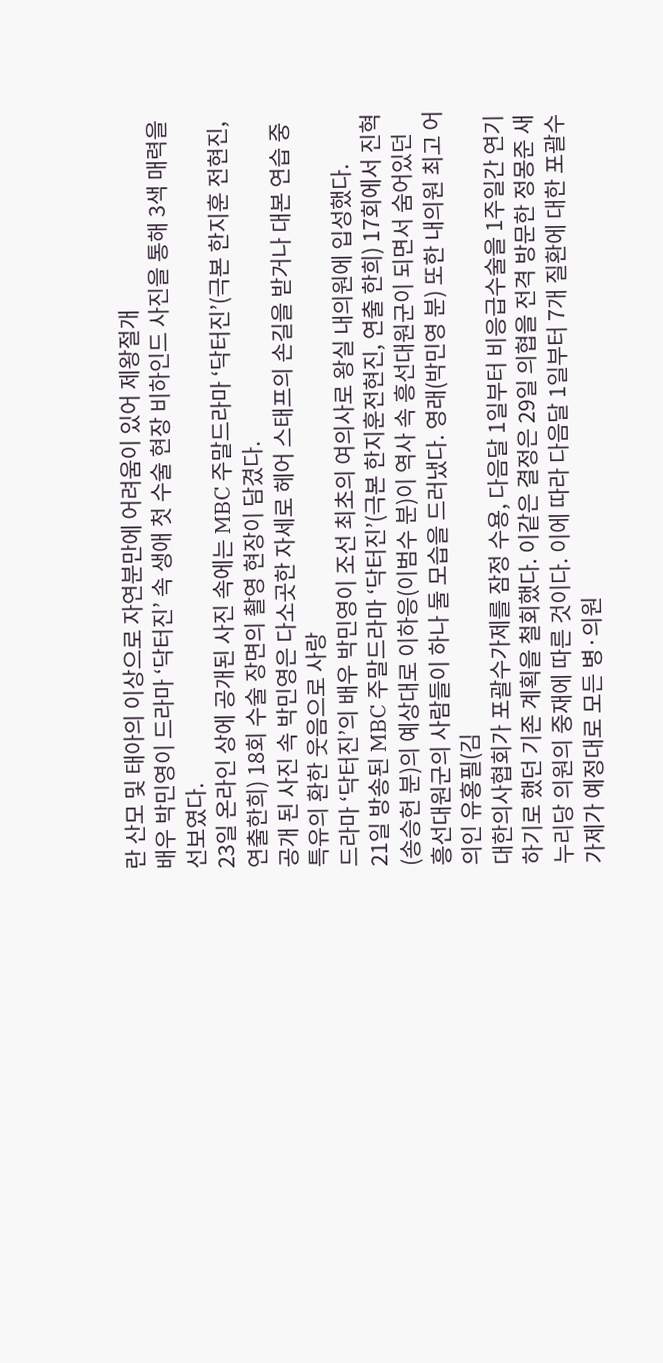란 산모 및 태아의 이상으로 자연분만에 어려움이 있어 제왕절개
배우 박민영이 드라마 ‘닥터진’ 속 생애 첫 수술 현장 비하인드 사진을 통해 3색 매력을 선보였다.
23일 온라인 상에 공개된 사진 속에는 MBC 주말드라마 ‘닥터진’(극본 한지훈 전현진, 연출한희) 18회 수술 장면의 촬영 현장이 담겼다.
공개 된 사진 속 박민영은 다소곳한 자세로 헤어 스태프의 손길을 받거나 대본 연습 중 특유의 환한 웃음으로 사랑
드라마 ‘닥터진’의 배우 박민영이 조선 최초의 여의사로 왕실 내의원에 입성했다.
21일 방송된 MBC 주말드라마 ‘닥터진’(극본 한지훈전현진, 연출 한희) 17회에서 진혁(송승헌 분)의 예상대로 이하응(이범수 분)이 역사 속 흥선대원군이 되면서 숨어있던 흥선대원군의 사람들이 하나 둘 모습을 드러냈다. 영래(박민영 분) 또한 내의원 최고 어의인 유홍필(김
대한의사협회가 포괄수가제를 잠정 수용, 다음달 1일부터 비응급수술을 1주일간 연기하기로 했던 기존 계획을 철회했다. 이같은 결정은 29일 의협을 전격 방문한 정몽준 새누리당 의원의 중재에 따른 것이다. 이에 따라 다음달 1일부터 7개 질환에 대한 포괄수가제가 예정대로 모든 병·의원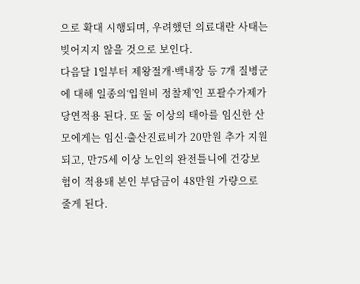으로 확대 시행되며, 우려했던 의료대란 사태는 빚어지지 않을 것으로 보인다.
다음달 1일부터 제왕절개·백내장 등 7개 질병군에 대해 일종의‘입원비 정찰제’인 포괄수가제가 당연적용 된다. 또 둘 이상의 태아를 임신한 산모에게는 임신·출산진료비가 20만원 추가 지원되고, 만75세 이상 노인의 완전틀니에 건강보험이 적용돼 본인 부담금이 48만원 가량으로 줄게 된다.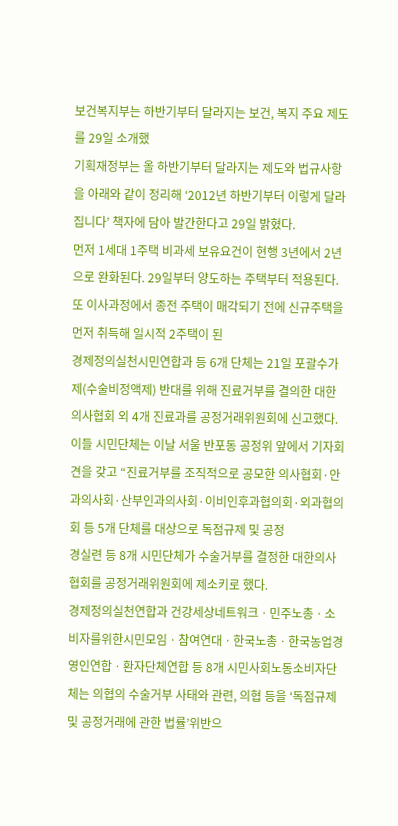보건복지부는 하반기부터 달라지는 보건, 복지 주요 제도를 29일 소개했
기획재정부는 올 하반기부터 달라지는 제도와 법규사항을 아래와 같이 정리해 ‘2012년 하반기부터 이렇게 달라집니다’ 책자에 담아 발간한다고 29일 밝혔다.
먼저 1세대 1주택 비과세 보유요건이 현행 3년에서 2년으로 완화된다. 29일부터 양도하는 주택부터 적용된다.
또 이사과정에서 종전 주택이 매각되기 전에 신규주택을 먼저 취득해 일시적 2주택이 된
경제정의실천시민연합과 등 6개 단체는 21일 포괄수가제(수술비정액제) 반대를 위해 진료거부를 결의한 대한의사협회 외 4개 진료과를 공정거래위원회에 신고했다.
이들 시민단체는 이날 서울 반포동 공정위 앞에서 기자회견을 갖고 “진료거부를 조직적으로 공모한 의사협회·안과의사회·산부인과의사회·이비인후과협의회·외과협의회 등 5개 단체를 대상으로 독점규제 및 공정
경실련 등 8개 시민단체가 수술거부를 결정한 대한의사협회를 공정거래위원회에 제소키로 했다.
경제정의실천연합과 건강세상네트워크ㆍ민주노총ㆍ소비자를위한시민모임ㆍ참여연대ㆍ한국노총ㆍ한국농업경영인연합ㆍ환자단체연합 등 8개 시민사회노동소비자단체는 의협의 수술거부 사태와 관련, 의협 등을 ‘독점규제 및 공정거래에 관한 법률’위반으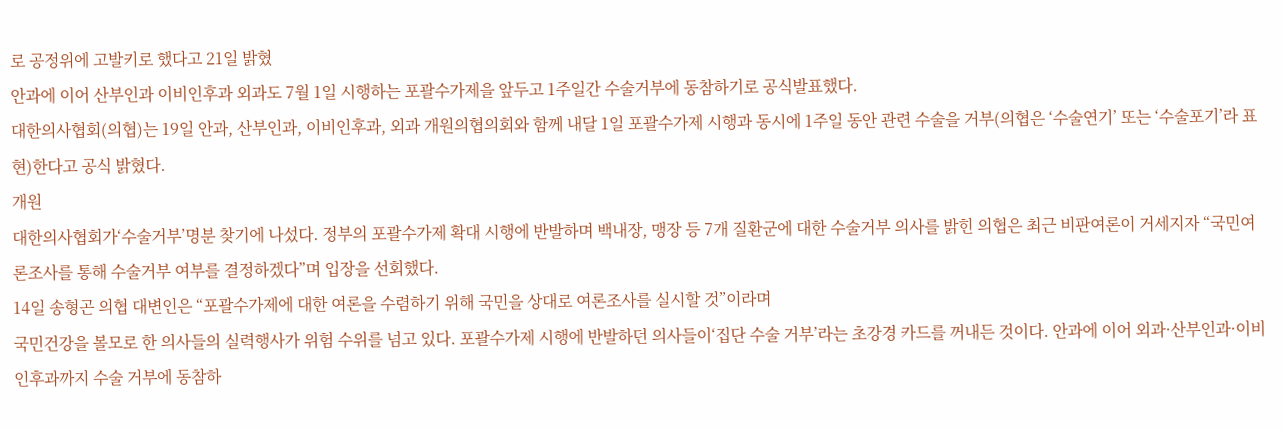로 공정위에 고발키로 했다고 21일 밝혔
안과에 이어 산부인과 이비인후과 외과도 7월 1일 시행하는 포괄수가제을 앞두고 1주일간 수술거부에 동참하기로 공식발표했다.
대한의사협회(의협)는 19일 안과, 산부인과, 이비인후과, 외과 개원의협의회와 함께 내달 1일 포괄수가제 시행과 동시에 1주일 동안 관련 수술을 거부(의협은 ‘수술연기’ 또는 ‘수술포기’라 표현)한다고 공식 밝혔다.
개원
대한의사협회가‘수술거부’명분 찾기에 나섰다. 정부의 포괄수가제 확대 시행에 반발하며 백내장, 맹장 등 7개 질환군에 대한 수술거부 의사를 밝힌 의협은 최근 비판여론이 거세지자 “국민여론조사를 통해 수술거부 여부를 결정하겠다”며 입장을 선회했다.
14일 송형곤 의협 대변인은 “포괄수가제에 대한 여론을 수렴하기 위해 국민을 상대로 여론조사를 실시할 것”이라며
국민건강을 볼모로 한 의사들의 실력행사가 위험 수위를 넘고 있다. 포괄수가제 시행에 반발하던 의사들이‘집단 수술 거부’라는 초강경 카드를 꺼내든 것이다. 안과에 이어 외과·산부인과·이비인후과까지 수술 거부에 동참하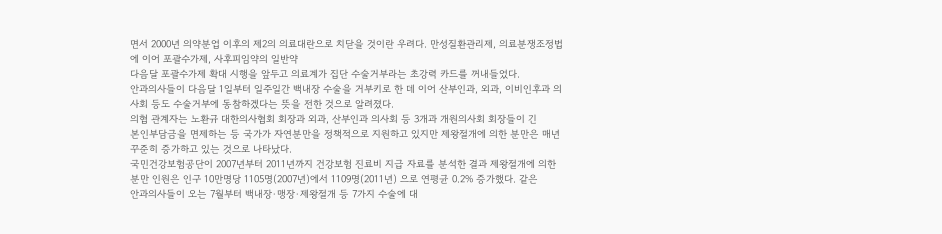면서 2000년 의약분업 이후의 제2의 의료대란으로 치닫을 것이란 우려다. 만성질환관리제, 의료분쟁조정법에 이어 포괄수가제, 사후피임약의 일반약
다음달 포괄수가제 확대 시행을 앞두고 의료계가 집단 수술거부라는 초강력 카드를 꺼내들었다.
안과의사들이 다음달 1일부터 일주일간 백내장 수술을 거부키로 한 데 이어 산부인과, 외과, 이비인후과 의사회 등도 수술거부에 동참하겠다는 뜻을 전한 것으로 알려졌다.
의협 관계자는 노환규 대한의사협회 회장과 외과, 산부인과 의사회 등 3개과 개원의사회 회장들이 긴
본인부담금을 면제하는 등 국가가 자연분만을 정책적으로 지원하고 있지만 제왕절개에 의한 분만은 매년 꾸준히 증가하고 있는 것으로 나타났다.
국민건강보험공단이 2007년부터 2011년까지 건강보험 진료비 지급 자료를 분석한 결과 제왕절개에 의한 분만 인원은 인구 10만명당 1105명(2007년)에서 1109명(2011년) 으로 연평균 0.2% 증가했다. 같은
안과의사들이 오는 7월부터 백내장·맹장·제왕절개 등 7가지 수술에 대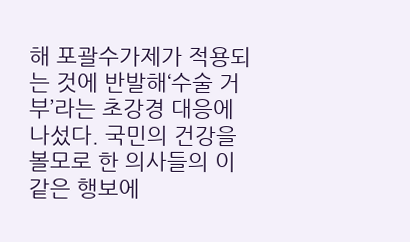해 포괄수가제가 적용되는 것에 반발해‘수술 거부’라는 초강경 대응에 나섰다. 국민의 건강을 볼모로 한 의사들의 이같은 행보에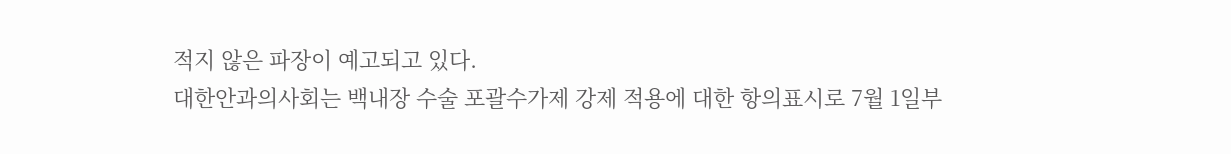적지 않은 파장이 예고되고 있다.
대한안과의사회는 백내장 수술 포괄수가제 강제 적용에 대한 항의표시로 7월 1일부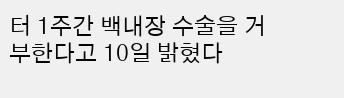터 1주간 백내장 수술을 거부한다고 10일 밝혔다